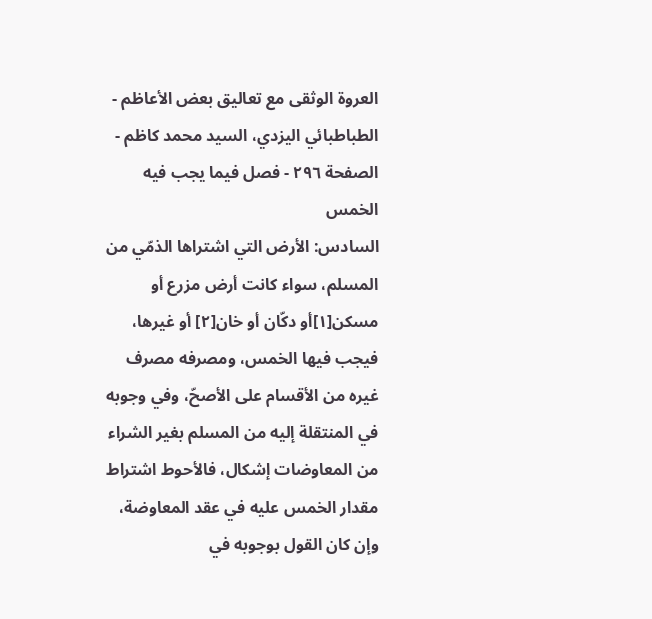العروة الوثقى مع تعاليق بعض الأعاظم - الطباطبائي اليزدي، السيد محمد كاظم - الصفحة ٢٩٦ - فصل فيما يجب فيه الخمس
السادس: الأرض التي اشتراها الذمّي من المسلم، سواء كانت أرض مزرع أو مسكن[١]أو دكّان أو خان[٢] أو غيرها، فيجب فيها الخمس، ومصرفه مصرف غيره من الأقسام على الأصحّ، وفي وجوبه في المنتقلة إليه من المسلم بغير الشراء من المعاوضات إشكال، فالأحوط اشتراط مقدار الخمس عليه في عقد المعاوضة، وإن كان القول بوجوبه في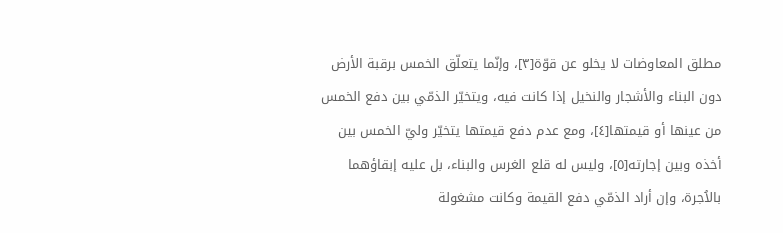مطلق المعاوضات لا يخلو عن قوّة[٣]، وإنّما يتعلّق الخمس برقبة الأرض دون البناء والأشجار والنخيل إذا كانت فيه، ويتخيّر الذمّي بين دفع الخمس من عينها أو قيمتها[٤]، ومع عدم دفع قيمتها يتخيّر وليّ الخمس بين أخذه وبين إجارته[٥]، وليس له قلع الغرس والبناء، بل عليه إبقاؤهما بالاُجرة، وإن أراد الذمّي دفع القيمة وكانت مشغولة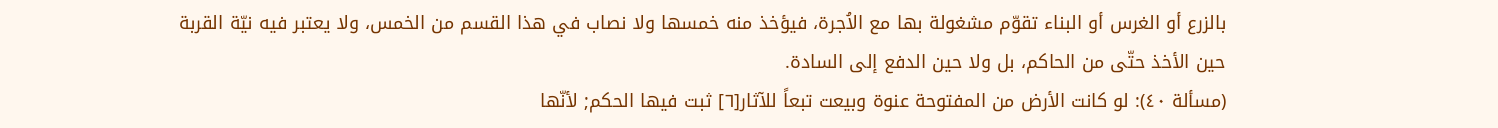بالزرع أو الغرس أو البناء تقوّم مشغولة بها مع الاُجرة، فيؤخذ منه خمسها ولا نصاب في هذا القسم من الخمس، ولا يعتبر فيه نيّة القربة حين الأخذ حتّى من الحاكم، بل ولا حين الدفع إلى السادة.
(مسألة ٤٠): لو كانت الأرض من المفتوحة عنوة وبيعت تبعاً للآثار[٦] ثبت فيها الحكم; لأنّها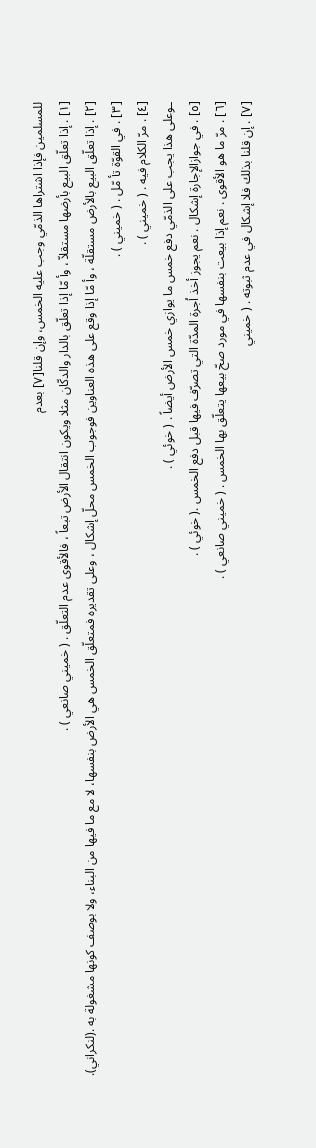للمسلمين فإذا اشتراها الذمّي وجب عليه الخمس، وإن قلنا[٧] بعدم
[١] . إذا تعلّق البيع بأرضها مستقلاّ ، وأ مّا إذا تعلّق بالدار والدكّان مثلا ويكون انتقال الأرض تبعاً ، فالأقوى عدم التعلّق . ( خميني صانعي ) .
[٢] . إذا تعلّق البيع بالأرض مستقلّة ، وأ مّا إذا وقع على هذه العناوين فوجوب الخمس محلّ إشكال ، وعلى تقديره فمتعلّق الخمس هي الأرض بنفسها، لا مع ما فيها من البناء، ولا بوصف كونها مشغولة به .(لنكراني).
[٣] . في القوّة تأ مّل . ( خميني ) .
[٤] . مرّ الكلام فيه . ( خميني ) .
ـوعلى هذا يجب على الذمّي دفع خمس ما يوازي خمس الأرض أيضاً . ( خوئي ) .
[٥] . في جوازالإجارة إشكال . نعم يجوز أخذ اُجرة المدّة التي تصرّف فيها قبل دفع الخمس .( خوئي ) .
[٦] . مرّ ما هو الأقوى . نعم إذا بيعت بنفسها في مورد صحّ بيعها يتعلّق بها الخمس . ( خميني صانعي ) .
[٧] . إن قلنا بذلك فلا إشكال في عدم ثبوته . ( خميني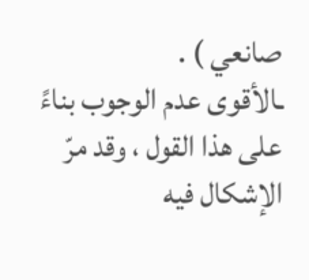صانعي ) .
ـالأقوى عدم الوجوب بناءً على هذا القول ، وقد مرّ الإشكال فيه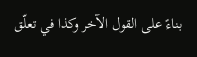بناءً على القول الآخر وكذا في تعلّق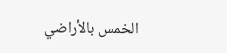الخمس بالأراضي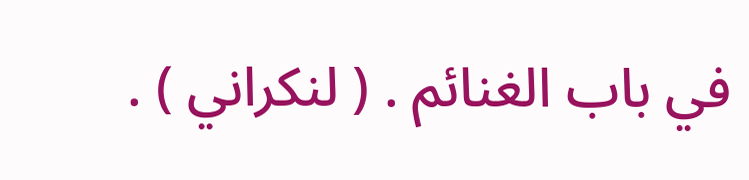في باب الغنائم . ( لنكراني ) .